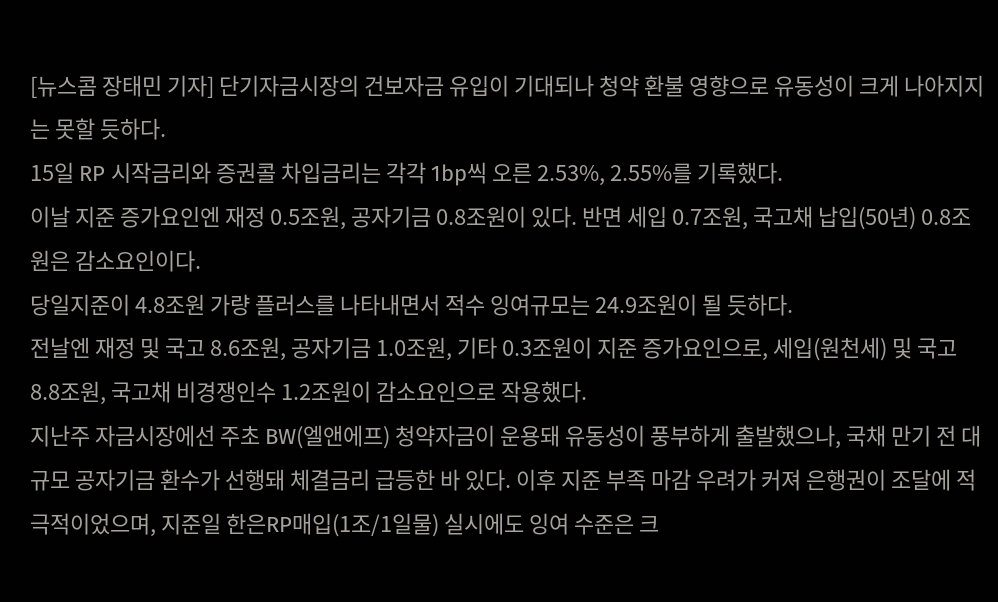[뉴스콤 장태민 기자] 단기자금시장의 건보자금 유입이 기대되나 청약 환불 영향으로 유동성이 크게 나아지지는 못할 듯하다.
15일 RP 시작금리와 증권콜 차입금리는 각각 1bp씩 오른 2.53%, 2.55%를 기록했다.
이날 지준 증가요인엔 재정 0.5조원, 공자기금 0.8조원이 있다. 반면 세입 0.7조원, 국고채 납입(50년) 0.8조원은 감소요인이다.
당일지준이 4.8조원 가량 플러스를 나타내면서 적수 잉여규모는 24.9조원이 될 듯하다.
전날엔 재정 및 국고 8.6조원, 공자기금 1.0조원, 기타 0.3조원이 지준 증가요인으로, 세입(원천세) 및 국고 8.8조원, 국고채 비경쟁인수 1.2조원이 감소요인으로 작용했다.
지난주 자금시장에선 주초 BW(엘앤에프) 청약자금이 운용돼 유동성이 풍부하게 출발했으나, 국채 만기 전 대규모 공자기금 환수가 선행돼 체결금리 급등한 바 있다. 이후 지준 부족 마감 우려가 커져 은행권이 조달에 적극적이었으며, 지준일 한은RP매입(1조/1일물) 실시에도 잉여 수준은 크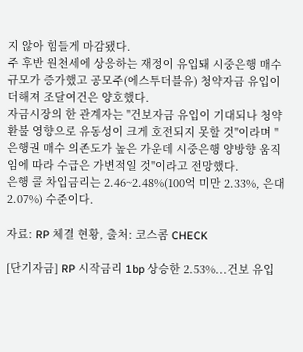지 않아 힘들게 마감됐다.
주 후반 원천세에 상응하는 재정이 유입돼 시중은행 매수 규모가 증가했고 공모주(에스투더블유) 청약자금 유입이 더해져 조달여건은 양호했다.
자금시장의 한 관계자는 "건보자금 유입이 기대되나 청약 환불 영향으로 유동성이 크게 호전되지 못할 것"이라며 "은행권 매수 의존도가 높은 가운데 시중은행 양방향 움직임에 따라 수급은 가변적일 것"이라고 전망했다.
은행 콜 차입금리는 2.46~2.48%(100억 미만 2.33%, 은대 2.07%) 수준이다.

자료: RP 체결 현황, 출처: 코스콤 CHECK

[단기자금] RP 시작금리 1bp 상승한 2.53%...건보 유입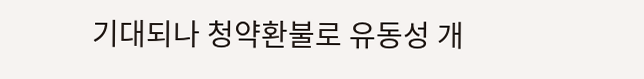기대되나 청약환불로 유동성 개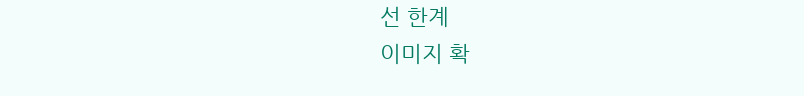선 한계
이미지 확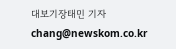대보기장태민 기자 chang@newskom.co.kr